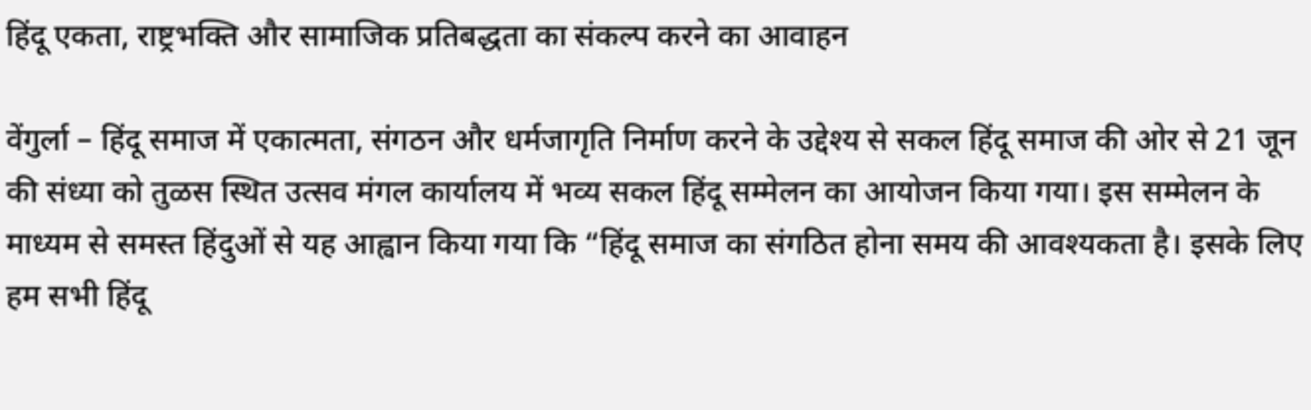हिंदू एकता, राष्ट्रभक्ति और सामाजिक प्रतिबद्धता का संकल्प करने का आवाहन

वेंगुर्ला – हिंदू समाज में एकात्मता, संगठन और धर्मजागृति निर्माण करने के उद्देश्य से सकल हिंदू समाज की ओर से 21 जून की संध्या को तुळस स्थित उत्सव मंगल कार्यालय में भव्य सकल हिंदू सम्मेलन का आयोजन किया गया। इस सम्मेलन के माध्यम से समस्त हिंदुओं से यह आह्वान किया गया कि “हिंदू समाज का संगठित होना समय की आवश्यकता है। इसके लिए हम सभी हिंदू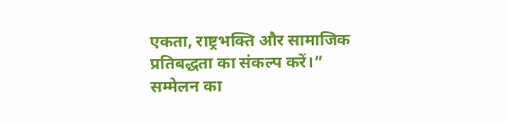एकता, राष्ट्रभक्ति और सामाजिक प्रतिबद्धता का संकल्प करें।”
सम्मेलन का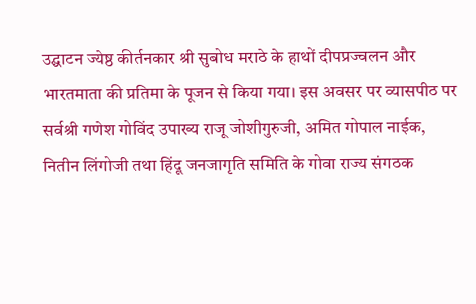उद्घाटन ज्येष्ठ कीर्तनकार श्री सुबोध मराठे के हाथों दीपप्रज्वलन और भारतमाता की प्रतिमा के पूजन से किया गया। इस अवसर पर व्यासपीठ पर सर्वश्री गणेश गोविंद उपाख्य राजू जोशीगुरुजी, अमित गोपाल नाईक, नितीन लिंगोजी तथा हिंदू जनजागृति समिति के गोवा राज्य संगठक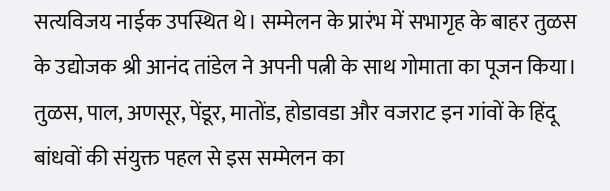सत्यविजय नाईक उपस्थित थे। सम्मेलन के प्रारंभ में सभागृह के बाहर तुळस के उद्योजक श्री आनंद तांडेल ने अपनी पत्नी के साथ गोमाता का पूजन किया। तुळस, पाल, अणसूर, पेंडूर, मातोंड, होडावडा और वजराट इन गांवों के हिंदू बांधवों की संयुक्त पहल से इस सम्मेलन का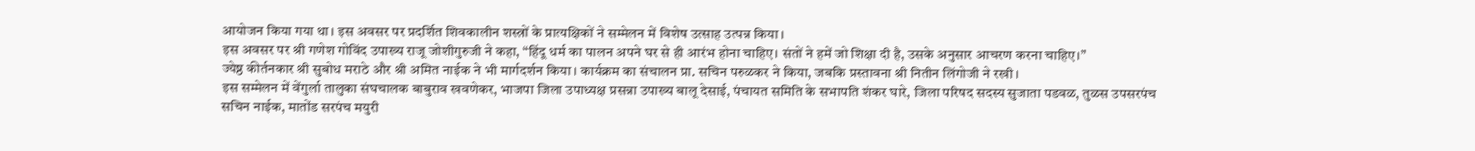आयोजन किया गया था। इस अवसर पर प्रदर्शित शिवकालीन शस्त्रों के प्रात्यक्षिकों ने सम्मेलन में विशेष उत्साह उत्पन्न किया।
इस अवसर पर श्री गणेश गोविंद उपाख्य राजू जोशीगुरुजी ने कहा, “हिंदू धर्म का पालन अपने घर से ही आरंभ होना चाहिए। संतों ने हमें जो शिक्षा दी है, उसके अनुसार आचरण करना चाहिए।”
ज्येष्ठ कीर्तनकार श्री सुबोध मराठे और श्री अमित नाईक ने भी मार्गदर्शन किया। कार्यक्रम का संचालन प्रा. सचिन परुळकर ने किया, जबकि प्रस्तावना श्री नितीन लिंगोजी ने रखी।
इस सम्मेलन में वेंगुर्ला तालुका संघचालक बाबुराव खवणेकर, भाजपा जिला उपाध्यक्ष प्रसन्ना उपाख्य बालू देसाई, पंचायत समिति के सभापति शंकर घारे, जिला परिषद सदस्य सुजाता पडवळ, तुळस उपसरपंच सचिन नाईक, मातोंड सरपंच मयुरी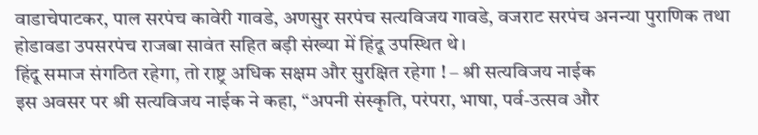वाडाचेपाटकर, पाल सरपंच कावेरी गावडे, अणसुर सरपंच सत्यविजय गावडे, वजराट सरपंच अनन्या पुराणिक तथा होडावडा उपसरपंच राजबा सावंत सहित बड़ी संख्या में हिंदू उपस्थित थे।
हिंदू समाज संगठित रहेगा, तो राष्ट्र अधिक सक्षम और सुरक्षित रहेगा ! – श्री सत्यविजय नाईक
इस अवसर पर श्री सत्यविजय नाईक ने कहा, “अपनी संस्कृति, परंपरा, भाषा, पर्व-उत्सव और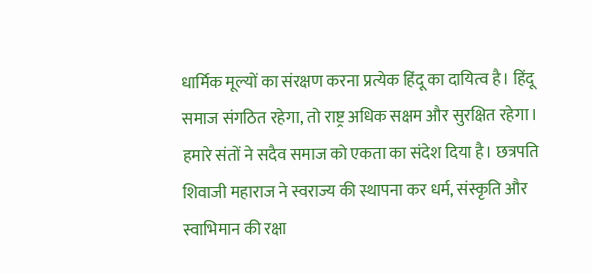धार्मिक मूल्यों का संरक्षण करना प्रत्येक हिंदू का दायित्व है। हिंदू समाज संगठित रहेगा, तो राष्ट्र अधिक सक्षम और सुरक्षित रहेगा। हमारे संतों ने सदैव समाज को एकता का संदेश दिया है। छत्रपति शिवाजी महाराज ने स्वराज्य की स्थापना कर धर्म, संस्कृति और स्वाभिमान की रक्षा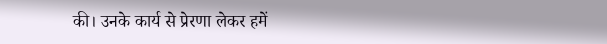की। उनके कार्य से प्रेरणा लेकर हमें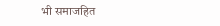भी समाजहित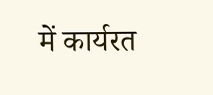में कार्यरत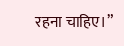रहना चाहिए।”